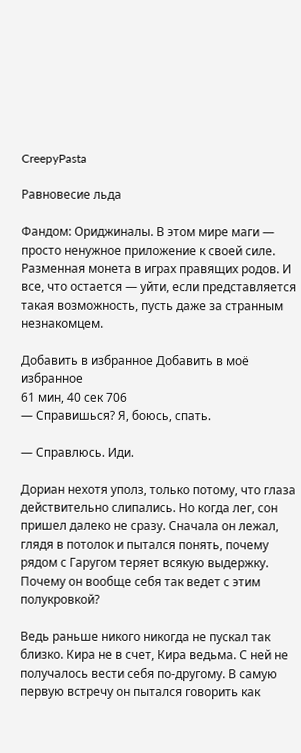CreepyPasta

Равновесие льда

Фандом: Ориджиналы. В этом мире маги — просто ненужное приложение к своей силе. Разменная монета в играх правящих родов. И все, что остается — уйти, если представляется такая возможность, пусть даже за странным незнакомцем.

Добавить в избранное Добавить в моё избранное
61 мин, 40 сек 706
— Справишься? Я, боюсь, спать.

— Справлюсь. Иди.

Дориан нехотя уполз, только потому, что глаза действительно слипались. Но когда лег, сон пришел далеко не сразу. Сначала он лежал, глядя в потолок и пытался понять, почему рядом с Гаругом теряет всякую выдержку. Почему он вообще себя так ведет с этим полукровкой?

Ведь раньше никого никогда не пускал так близко. Кира не в счет, Кира ведьма. С ней не получалось вести себя по-другому. В самую первую встречу он пытался говорить как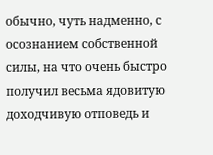обычно, чуть надменно, с осознанием собственной силы, на что очень быстро получил весьма ядовитую доходчивую отповедь и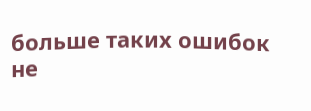больше таких ошибок не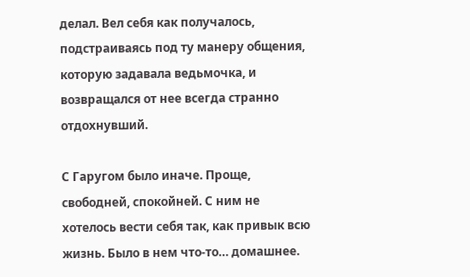делал. Вел себя как получалось, подстраиваясь под ту манеру общения, которую задавала ведьмочка, и возвращался от нее всегда странно отдохнувший.

С Гаругом было иначе. Проще, свободней, спокойней. С ним не хотелось вести себя так, как привык всю жизнь. Было в нем что-то… домашнее.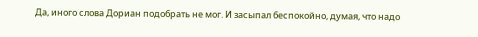Да, иного слова Дориан подобрать не мог. И засыпал беспокойно, думая, что надо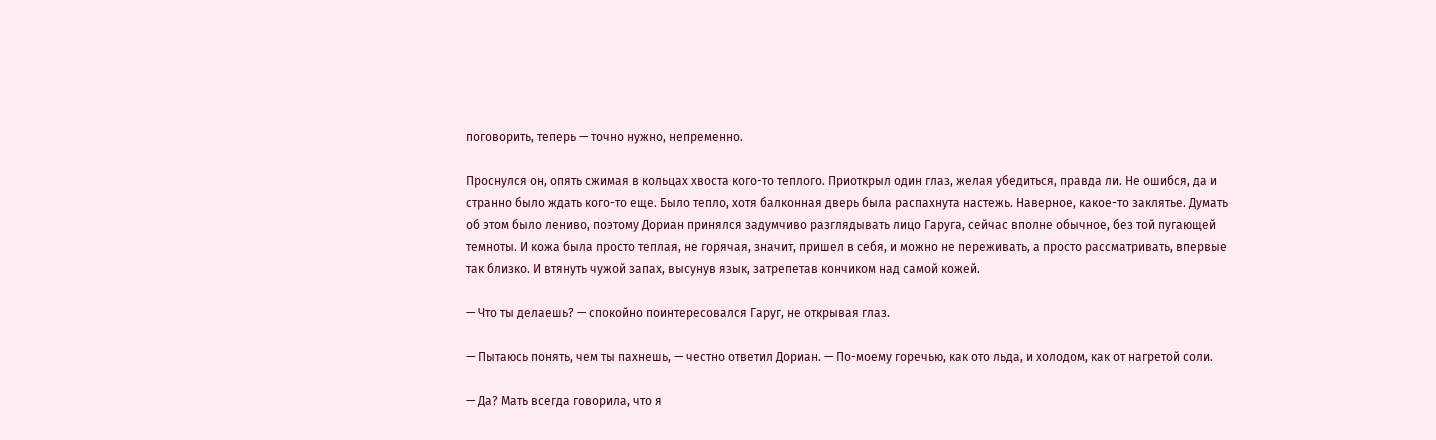поговорить, теперь — точно нужно, непременно.

Проснулся он, опять сжимая в кольцах хвоста кого-то теплого. Приоткрыл один глаз, желая убедиться, правда ли. Не ошибся, да и странно было ждать кого-то еще. Было тепло, хотя балконная дверь была распахнута настежь. Наверное, какое-то заклятье. Думать об этом было лениво, поэтому Дориан принялся задумчиво разглядывать лицо Гаруга, сейчас вполне обычное, без той пугающей темноты. И кожа была просто теплая, не горячая, значит, пришел в себя, и можно не переживать, а просто рассматривать, впервые так близко. И втянуть чужой запах, высунув язык, затрепетав кончиком над самой кожей.

— Что ты делаешь? — спокойно поинтересовался Гаруг, не открывая глаз.

— Пытаюсь понять, чем ты пахнешь, — честно ответил Дориан. — По-моему горечью, как ото льда, и холодом, как от нагретой соли.

— Да? Мать всегда говорила, что я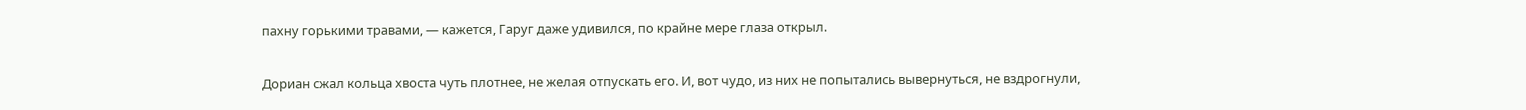пахну горькими травами, — кажется, Гаруг даже удивился, по крайне мере глаза открыл.

Дориан сжал кольца хвоста чуть плотнее, не желая отпускать его. И, вот чудо, из них не попытались вывернуться, не вздрогнули,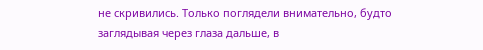не скривились. Только поглядели внимательно, будто заглядывая через глаза дальше, в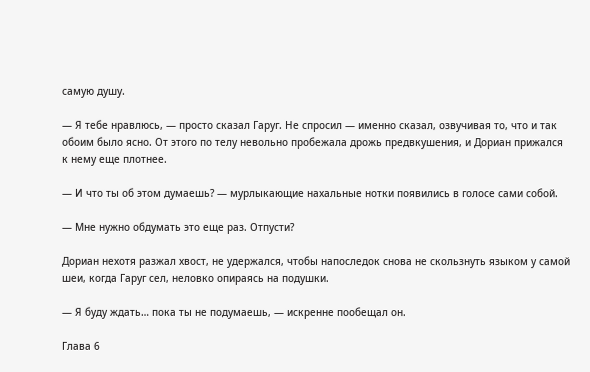самую душу.

— Я тебе нравлюсь, — просто сказал Гаруг. Не спросил — именно сказал, озвучивая то, что и так обоим было ясно. От этого по телу невольно пробежала дрожь предвкушения, и Дориан прижался к нему еще плотнее.

— И что ты об этом думаешь? — мурлыкающие нахальные нотки появились в голосе сами собой.

— Мне нужно обдумать это еще раз. Отпусти?

Дориан нехотя разжал хвост, не удержался, чтобы напоследок снова не скользнуть языком у самой шеи, когда Гаруг сел, неловко опираясь на подушки.

— Я буду ждать… пока ты не подумаешь, — искренне пообещал он.

Глава 6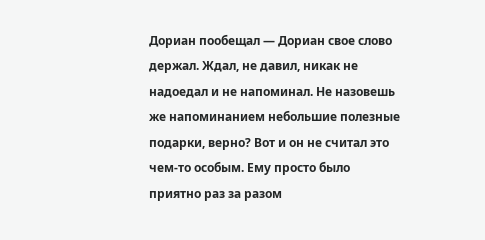Дориан пообещал — Дориан свое слово держал. Ждал, не давил, никак не надоедал и не напоминал. Не назовешь же напоминанием небольшие полезные подарки, верно? Вот и он не считал это чем-то особым. Ему просто было приятно раз за разом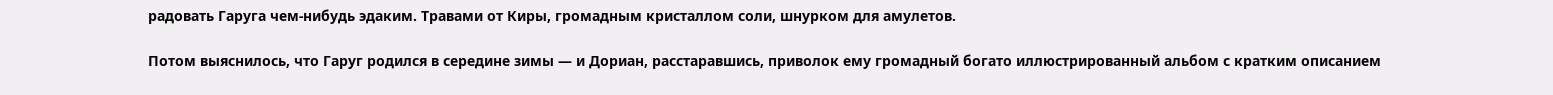радовать Гаруга чем-нибудь эдаким. Травами от Киры, громадным кристаллом соли, шнурком для амулетов.

Потом выяснилось, что Гаруг родился в середине зимы — и Дориан, расстаравшись, приволок ему громадный богато иллюстрированный альбом с кратким описанием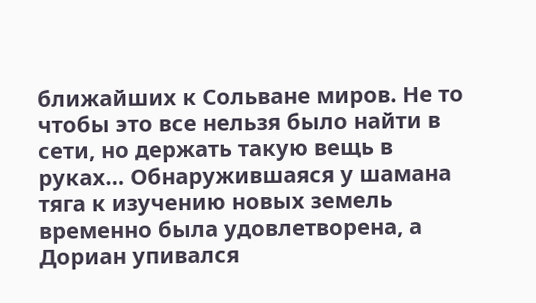ближайших к Сольване миров. Не то чтобы это все нельзя было найти в сети, но держать такую вещь в руках… Обнаружившаяся у шамана тяга к изучению новых земель временно была удовлетворена, а Дориан упивался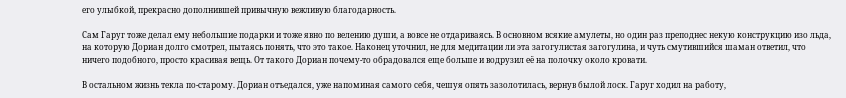его улыбкой, прекрасно дополнившей привычную вежливую благодарность.

Сам Гаруг тоже делал ему небольшие подарки и тоже явно по велению души, а вовсе не отдариваясь. В основном всякие амулеты, но один раз преподнес некую конструкцию изо льда, на которую Дориан долго смотрел, пытаясь понять, что это такое. Наконец уточнил, не для медитации ли эта загогулистая загогулина, и чуть смутившийся шаман ответил, что ничего подобного, просто красивая вещь. От такого Дориан почему-то обрадовался еще больше и водрузил её на полочку около кровати.

В остальном жизнь текла по-старому. Дориан отъедался, уже напоминая самого себя, чешуя опять зазолотилась, вернув былой лоск. Гаруг ходил на работу,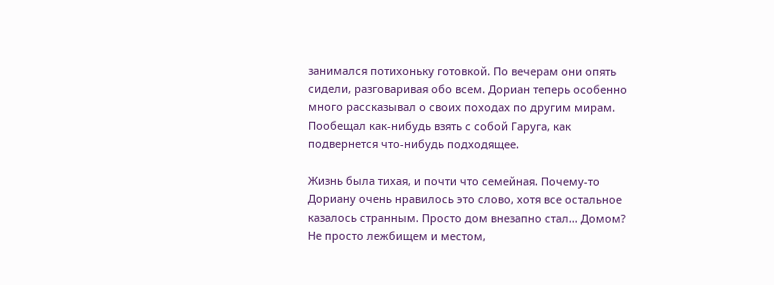занимался потихоньку готовкой. По вечерам они опять сидели, разговаривая обо всем. Дориан теперь особенно много рассказывал о своих походах по другим мирам. Пообещал как-нибудь взять с собой Гаруга, как подвернется что-нибудь подходящее.

Жизнь была тихая, и почти что семейная. Почему-то Дориану очень нравилось это слово, хотя все остальное казалось странным. Просто дом внезапно стал… Домом? Не просто лежбищем и местом,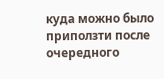куда можно было приползти после очередного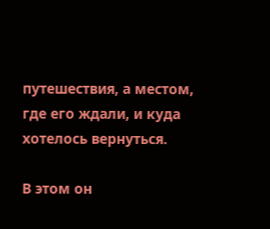путешествия, а местом, где его ждали, и куда хотелось вернуться.

В этом он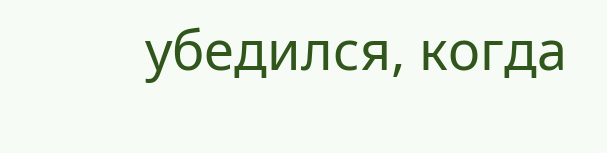убедился, когда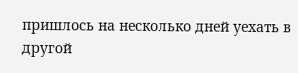пришлось на несколько дней уехать в другой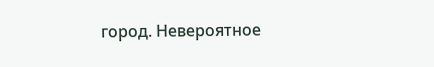город. Невероятное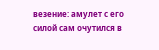везение: амулет с его силой сам очутился в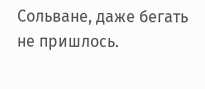Сольване, даже бегать не пришлось.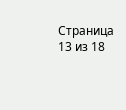Страница 13 из 18